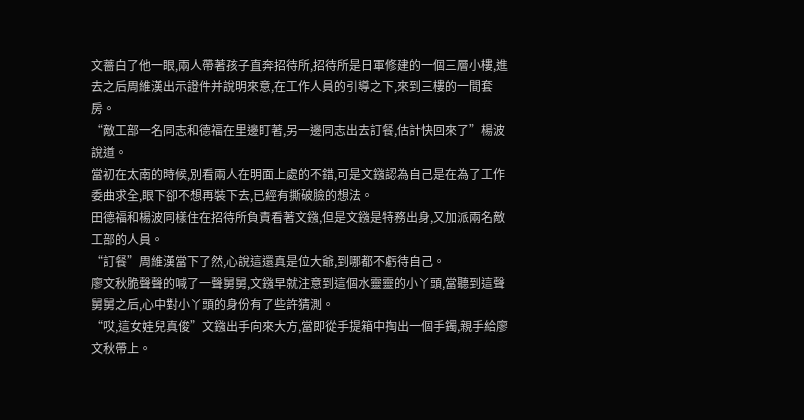文薔白了他一眼,兩人帶著孩子直奔招待所,招待所是日軍修建的一個三層小樓,進去之后周維漢出示證件并說明來意,在工作人員的引導之下,來到三樓的一間套房。
“敵工部一名同志和德福在里邊盯著,另一邊同志出去訂餐,估計快回來了”楊波說道。
當初在太南的時候,別看兩人在明面上處的不錯,可是文鏹認為自己是在為了工作委曲求全,眼下卻不想再裝下去,已經有撕破臉的想法。
田德福和楊波同樣住在招待所負責看著文鏹,但是文鏹是特務出身,又加派兩名敵工部的人員。
“訂餐”周維漢當下了然,心說這還真是位大爺,到哪都不虧待自己。
廖文秋脆聲聲的喊了一聲舅舅,文鏹早就注意到這個水靈靈的小丫頭,當聽到這聲舅舅之后,心中對小丫頭的身份有了些許猜測。
“哎,這女娃兒真俊”文鏹出手向來大方,當即從手提箱中掏出一個手鐲,親手給廖文秋帶上。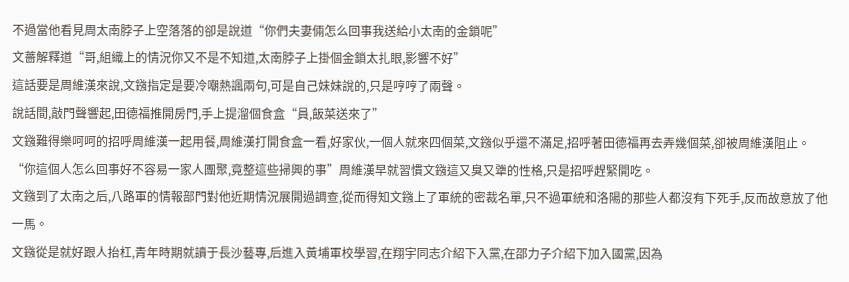不過當他看見周太南脖子上空落落的卻是說道“你們夫妻倆怎么回事我送給小太南的金鎖呢”
文薔解釋道“哥,組織上的情況你又不是不知道,太南脖子上掛個金鎖太扎眼,影響不好”
這話要是周維漢來說,文鏹指定是要冷嘲熱諷兩句,可是自己妹妹說的,只是哼哼了兩聲。
說話間,敲門聲響起,田德福推開房門,手上提溜個食盒“員,飯菜送來了”
文鏹難得樂呵呵的招呼周維漢一起用餐,周維漢打開食盒一看,好家伙,一個人就來四個菜,文鏹似乎還不滿足,招呼著田德福再去弄幾個菜,卻被周維漢阻止。
“你這個人怎么回事好不容易一家人團聚,竟整這些掃興的事”周維漢早就習慣文鏹這又臭又犟的性格,只是招呼趕緊開吃。
文鏹到了太南之后,八路軍的情報部門對他近期情況展開過調查,從而得知文鏹上了軍統的密裁名單,只不過軍統和洛陽的那些人都沒有下死手,反而故意放了他一馬。
文鏹從是就好跟人抬杠,青年時期就讀于長沙藝專,后進入黃埔軍校學習,在翔宇同志介紹下入黨,在邵力子介紹下加入國黨,因為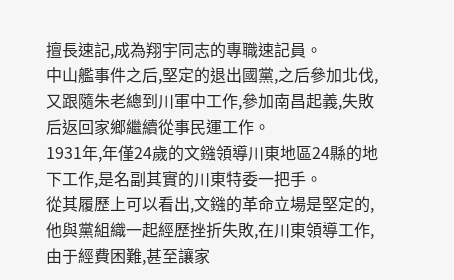擅長速記,成為翔宇同志的專職速記員。
中山艦事件之后,堅定的退出國黨,之后參加北伐,又跟隨朱老總到川軍中工作,參加南昌起義,失敗后返回家鄉繼續從事民運工作。
1931年,年僅24歲的文鏹領導川東地區24縣的地下工作,是名副其實的川東特委一把手。
從其履歷上可以看出,文鏹的革命立場是堅定的,他與黨組織一起經歷挫折失敗,在川東領導工作,由于經費困難,甚至讓家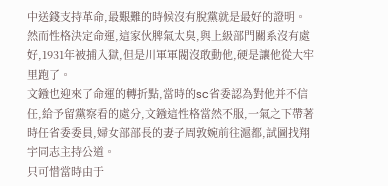中送錢支持革命,最艱難的時候沒有脫黨就是最好的證明。
然而性格決定命運,這家伙脾氣太臭,與上級部門關系沒有處好,1931年被捕入獄,但是川軍軍閥沒敢動他,硬是讓他從大牢里跑了。
文鏹也迎來了命運的轉折點,當時的sc省委認為對他并不信任,給予留黨察看的處分,文鏹這性格當然不服,一氣之下帶著時任省委委員,婦女部部長的妻子周敦婉前往滬都,試圖找翔宇同志主持公道。
只可惜當時由于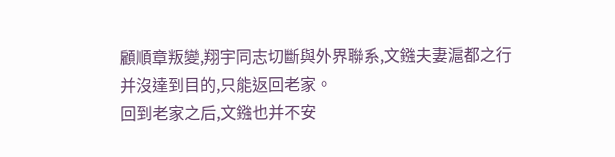顧順章叛變,翔宇同志切斷與外界聯系,文鏹夫妻滬都之行并沒達到目的,只能返回老家。
回到老家之后,文鏹也并不安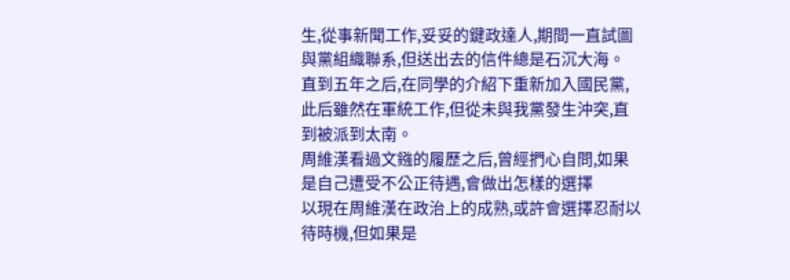生,從事新聞工作,妥妥的鍵政達人,期間一直試圖與黨組織聯系,但送出去的信件總是石沉大海。
直到五年之后,在同學的介紹下重新加入國民黨,此后雖然在軍統工作,但從未與我黨發生沖突,直到被派到太南。
周維漢看過文鏹的履歷之后,曾經捫心自問,如果是自己遭受不公正待遇,會做出怎樣的選擇
以現在周維漢在政治上的成熟,或許會選擇忍耐以待時機,但如果是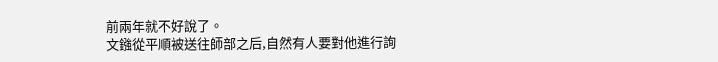前兩年就不好說了。
文鏹從平順被送往師部之后,自然有人要對他進行詢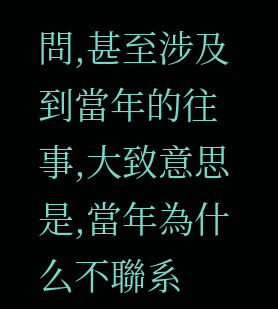問,甚至涉及到當年的往事,大致意思是,當年為什么不聯系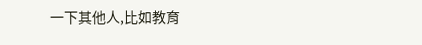一下其他人,比如教育